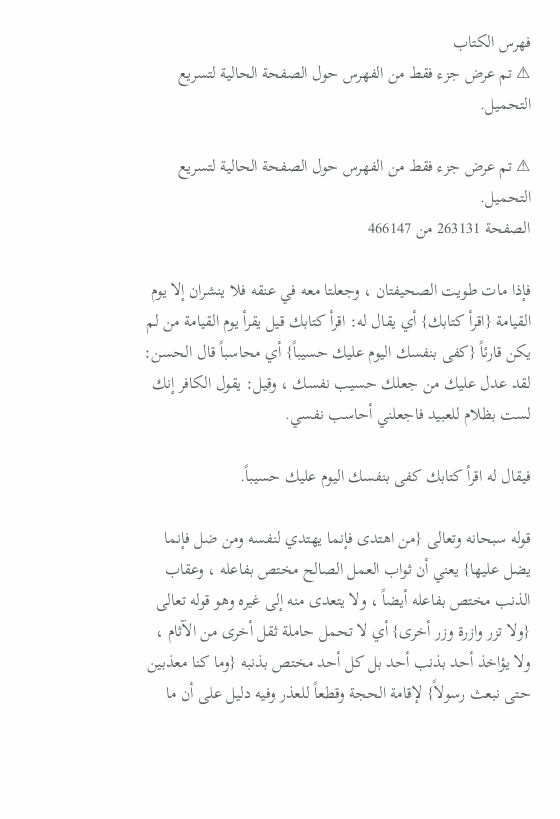فهرس الكتاب
⚠ تم عرض جزء فقط من الفهرس حول الصفحة الحالية لتسريع التحميل.

⚠ تم عرض جزء فقط من الفهرس حول الصفحة الحالية لتسريع التحميل.
الصفحة 263131 من 466147

فإذا مات طويت الصحيفتان ، وجعلتا معه في عنقه فلا ينشران إلا يوم القيامة {اقرأ كتابك} أي يقال له: اقرأ كتابك قيل يقرأ يوم القيامة من لم يكن قارئاً {كفى بنفسك اليوم عليك حسيباً} أي محاسباً قال الحسن: لقد عدل عليك من جعلك حسيب نفسك ، وقيل: يقول الكافر إنك لست بظلام للعبيد فاجعلني أحاسب نفسي.

فيقال له اقرأ كتابك كفى بنفسك اليوم عليك حسيباً.

قوله سبحانه وتعالى {من اهتدى فإنما يهتدي لنفسه ومن ضل فإنما يضل عليها} يعني أن ثواب العمل الصالح مختص بفاعله ، وعقاب الذنب مختص بفاعله أيضاً ، ولا يتعدى منه إلى غيره وهو قوله تعالى {ولا تزر وازرة وزر أخرى} أي لا تحمل حاملة ثقل أخرى من الآثام ، ولا يؤاخذ أحد بذنب أحد بل كل أحد مختص بذنبه {وما كنا معذبين حتى نبعث رسولاً} لإقامة الحجة وقطعاً للعذر وفيه دليل على أن ما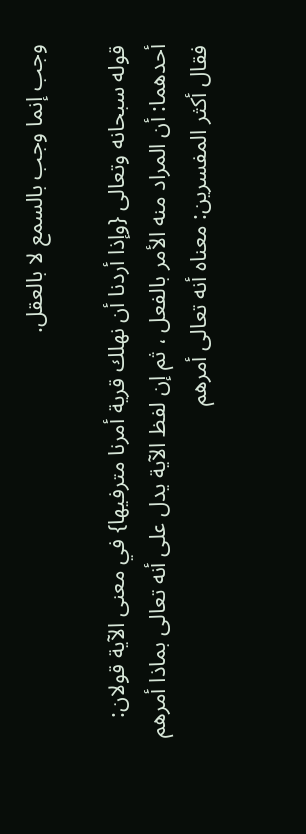وجب إنما وجب بالسمع لا بالعقل.

قوله سبحانه وتعالى {وإذا أردنا أن نهلك قرية أمرنا مترفيها} في معنى الآية قولان: أحدهما: أن المراد منه الأمر بالفعل ، ثم إن لفظ الآية يدل على أنه تعالى بماذا أمرهم فقال أكثر المفسرين: معناه أنه تعالى أمرهم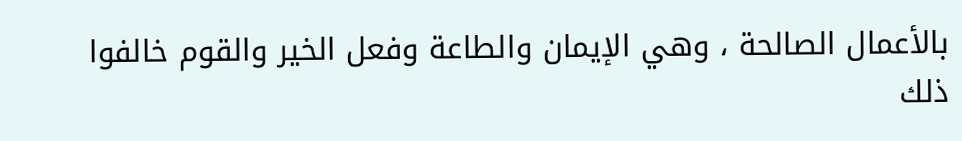بالأعمال الصالحة ، وهي الإيمان والطاعة وفعل الخير والقوم خالفوا ذلك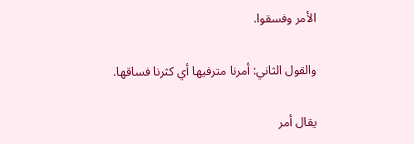الأمر وفسقوا.

والقول الثاني: أمرنا مترفيها أي كثرنا فساقها.

يقال أمر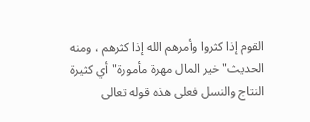القوم إذا كثروا وأمرهم الله إذا كثرهم ، ومنه الحديث"خير المال مهرة مأمورة"أي كثيرة النتاج والنسل فعلى هذه قوله تعالى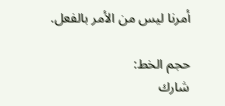أمرنا ليس من الأمر بالفعل.

حجم الخط:
شارك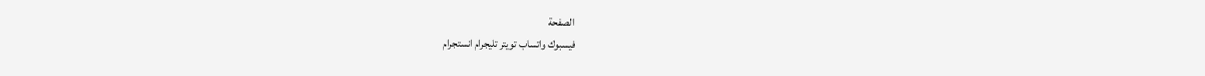الصفحة
فيسبوك واتساب تويتر تليجرام انستجرام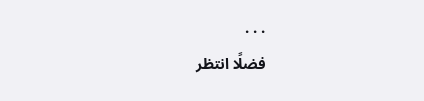. . .
فضلًا انتظر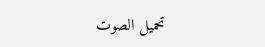تحميل الصوت